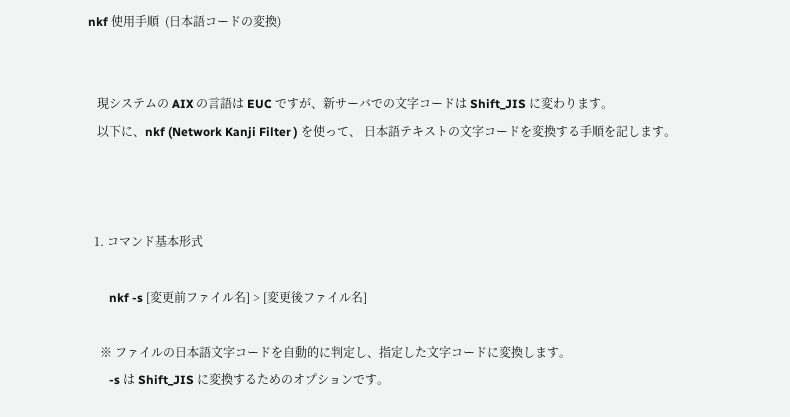nkf 使用手順  (日本語コードの変換)


   現システムの AIX の言語は EUC ですが、新サーバでの文字コードは Shift_JIS に変わります。
   以下に、nkf (Network Kanji Filter ) を使って、 日本語テキストの文字コードを変換する手順を記します。



  1. コマンド基本形式

       nkf -s [変更前ファイル名] > [変更後ファイル名]

    ※ ファイルの日本語文字コードを自動的に判定し、指定した文字コードに変換します。
       -s は Shift_JIS に変換するためのオプションです。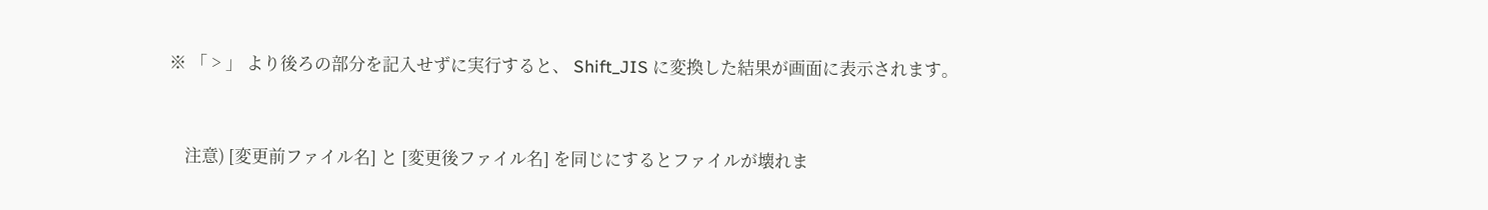※ 「 > 」 より後ろの部分を記入せずに実行すると、 Shift_JIS に変換した結果が画面に表示されます。


    注意) [変更前ファイル名] と [変更後ファイル名] を同じにするとファイルが壊れま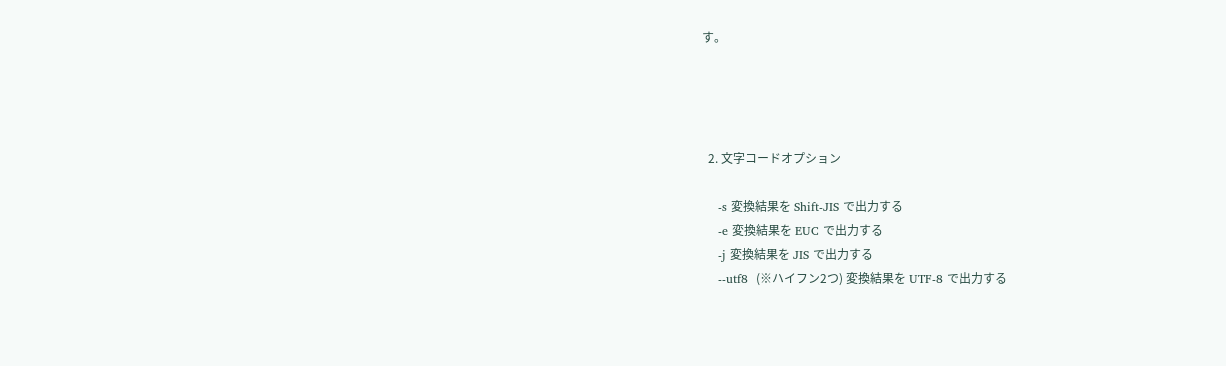す。




  2. 文字コードオプション

    -s 変換結果を Shift-JIS で出力する
    -e 変換結果を EUC で出力する
    -j 変換結果を JIS で出力する
    --utf8  (※ハイフン2つ) 変換結果を UTF-8 で出力する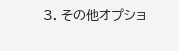3. その他オプショ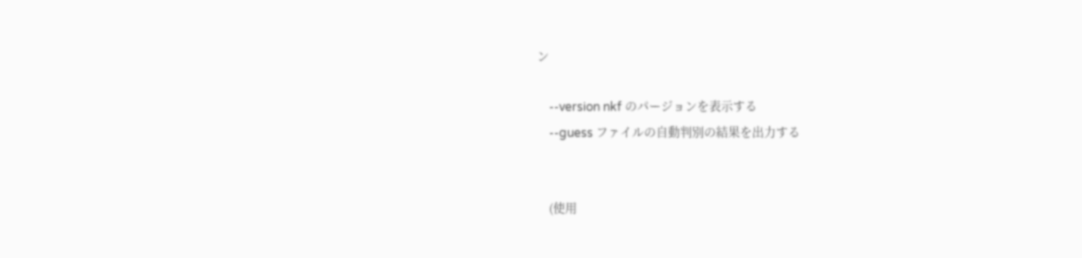ン

    --version nkf のパージョンを表示する
    --guess ファイルの自動判別の結果を出力する


    (使用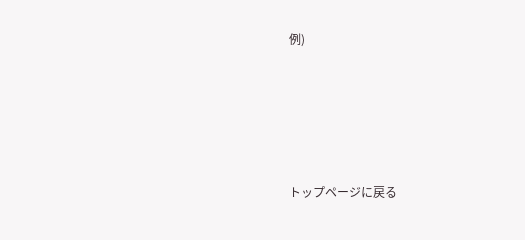例)





トップページに戻る